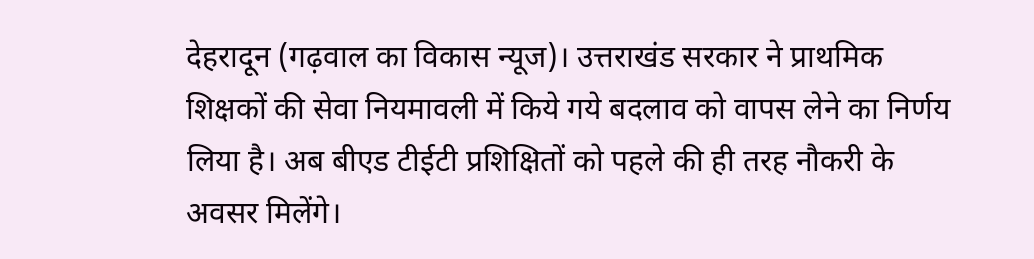देहरादून (गढ़वाल का विकास न्यूज)। उत्तराखंड सरकार ने प्राथमिक शिक्षकों की सेवा नियमावली में किये गये बदलाव को वापस लेने का निर्णय लिया है। अब बीएड टीईटी प्रशिक्षितों को पहले की ही तरह नौकरी के अवसर मिलेंगे।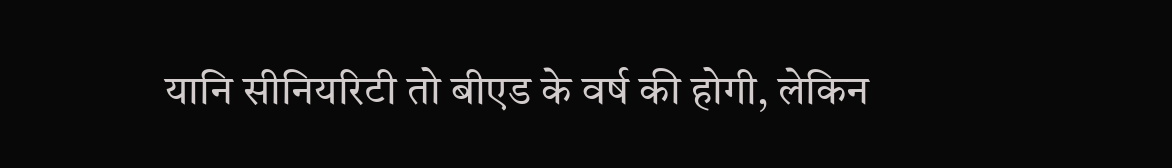यानि सीनियरिटी तो बीएड के वर्ष की होगी, लेकिन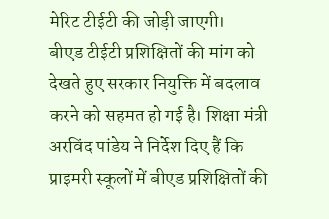मेरिट टीईटी की जोड़ी जाएगी।
बीएड टीईटी प्रशिक्षितों की मांग को देखते हुए सरकार नियुक्ति में बदलाव करने को सहमत हो गई है। शिक्षा मंत्री अरविंद पांडेय ने निर्देश दिए हैं कि प्राइमरी स्कूलों में बीएड प्रशिक्षितों की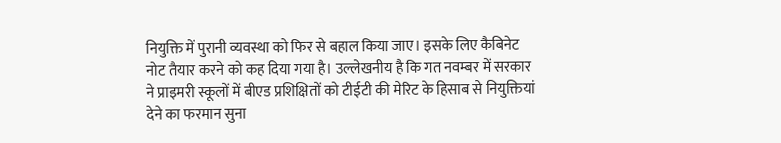नियुक्ति में पुरानी व्यवस्था को फिर से बहाल किया जाए। इसके लिए कैबिनेट नोट तैयार करने को कह दिया गया है। उल्लेखनीय है कि गत नवम्बर में सरकार ने प्राइमरी स्कूलों में बीएड प्रशिक्षितों को टीईटी की मेरिट के हिसाब से नियुक्तियां देने का फरमान सुना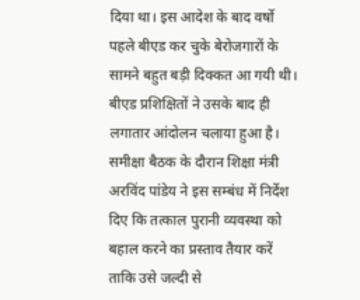दिया था। इस आदेश के बाद वर्षो पहले बीएड कर चुके बेरोजगारों के सामने बहुत बड़ी दिक्कत आ गयी थी। बीएड प्रशिक्षितों ने उसके बाद ही लगातार आंदोलन चलाया हुआ है। समीक्षा बैठक के दौरान शिक्षा मंत्री अरविंद पांडेय ने इस सम्बंध में निर्देश दिए कि तत्काल पुरानी व्यवस्था को बहाल करने का प्रस्ताव तैयार करें ताकि उसे जल्दी से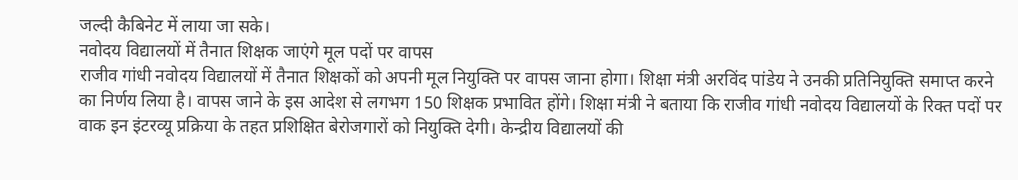जल्दी कैबिनेट में लाया जा सके।
नवोदय विद्यालयों में तैनात शिक्षक जाएंगे मूल पदों पर वापस
राजीव गांधी नवोदय विद्यालयों में तैनात शिक्षकों को अपनी मूल नियुक्ति पर वापस जाना होगा। शिक्षा मंत्री अरविंद पांडेय ने उनकी प्रतिनियुक्ति समाप्त करने का निर्णय लिया है। वापस जाने के इस आदेश से लगभग 150 शिक्षक प्रभावित होंगे। शिक्षा मंत्री ने बताया कि राजीव गांधी नवोदय विद्यालयों के रिक्त पदों पर वाक इन इंटरव्यू प्रक्रिया के तहत प्रशिक्षित बेरोजगारों को नियुक्ति देगी। केन्द्रीय विद्यालयों की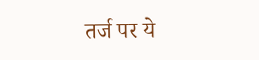तर्ज पर ये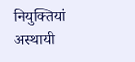नियुक्तियां अस्थायी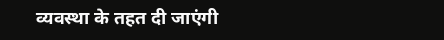व्यवस्था के तहत दी जाएंगी